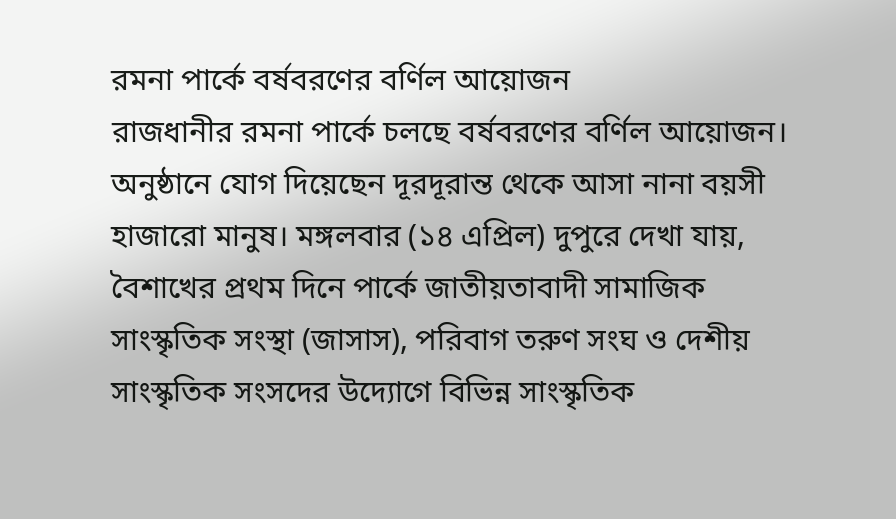রমনা পার্কে বর্ষবরণের বর্ণিল আয়োজন
রাজধানীর রমনা পার্কে চলছে বর্ষবরণের বর্ণিল আয়োজন। অনুষ্ঠানে যোগ দিয়েছেন দূরদূরান্ত থেকে আসা নানা বয়সী হাজারো মানুষ। মঙ্গলবার (১৪ এপ্রিল) দুপুরে দেখা যায়, বৈশাখের প্রথম দিনে পার্কে জাতীয়তাবাদী সামাজিক সাংস্কৃতিক সংস্থা (জাসাস), পরিবাগ তরুণ সংঘ ও দেশীয় সাংস্কৃতিক সংসদের উদ্যোগে বিভিন্ন সাংস্কৃতিক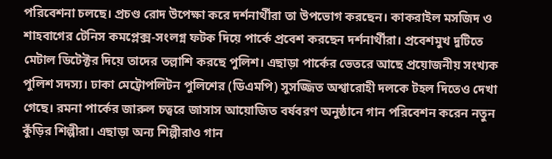পরিবেশনা চলছে। প্রচণ্ড রোদ উপেক্ষা করে দর্শনার্থীরা তা উপভোগ করছেন। কাকরাইল মসজিদ ও শাহবাগের টেনিস কমপ্লেক্স-সংলগ্ন ফটক দিয়ে পার্কে প্রবেশ করছেন দর্শনার্থীরা। প্রবেশমুখ দুটিতে মেটাল ডিটেক্টর দিয়ে তাদের তল্লাশি করছে পুলিশ। এছাড়া পার্কের ভেতরে আছে প্রয়োজনীয় সংখ্যক পুলিশ সদস্য। ঢাকা মেট্রোপলিটন পুলিশের (ডিএমপি) সুসজ্জিত অশ্বারোহী দলকে টহল দিতেও দেখা গেছে। রমনা পার্কের জারুল চত্বরে জাসাস আয়োজিত বর্ষবরণ অনুষ্ঠানে গান পরিবেশন করেন নতুন কুঁড়ির শিল্পীরা। এছাড়া অন্য শিল্পীরাও গান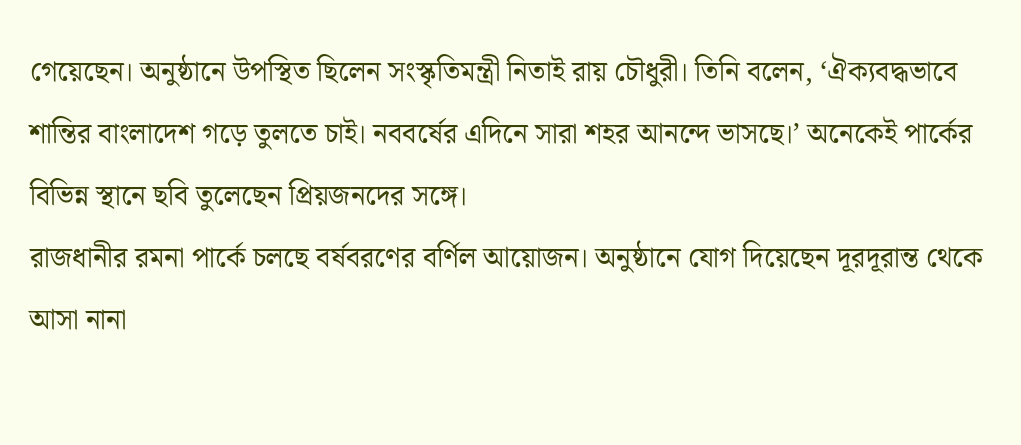গেয়েছেন। অনুষ্ঠানে উপস্থিত ছিলেন সংস্কৃতিমন্ত্রী নিতাই রায় চৌধুরী। তিনি বলেন, ‘ঐক্যবদ্ধভাবে শান্তির বাংলাদেশ গড়ে তুলতে চাই। নববর্ষের এদিনে সারা শহর আনন্দে ভাসছে।’ অনেকেই পার্কের বিভিন্ন স্থানে ছবি তুলেছেন প্রিয়জনদের সঙ্গে।
রাজধানীর রমনা পার্কে চলছে বর্ষবরণের বর্ণিল আয়োজন। অনুষ্ঠানে যোগ দিয়েছেন দূরদূরান্ত থেকে আসা নানা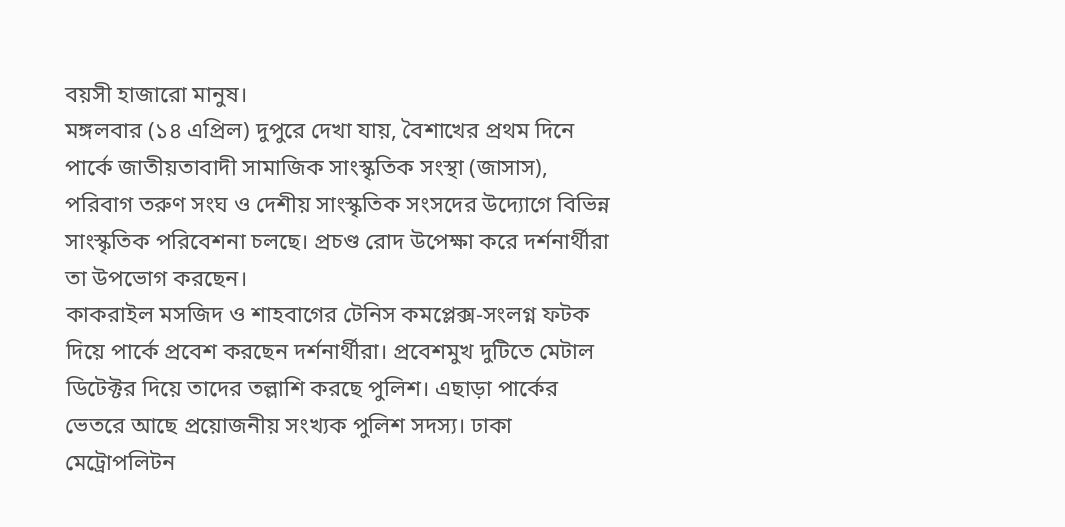বয়সী হাজারো মানুষ।
মঙ্গলবার (১৪ এপ্রিল) দুপুরে দেখা যায়, বৈশাখের প্রথম দিনে পার্কে জাতীয়তাবাদী সামাজিক সাংস্কৃতিক সংস্থা (জাসাস), পরিবাগ তরুণ সংঘ ও দেশীয় সাংস্কৃতিক সংসদের উদ্যোগে বিভিন্ন সাংস্কৃতিক পরিবেশনা চলছে। প্রচণ্ড রোদ উপেক্ষা করে দর্শনার্থীরা তা উপভোগ করছেন।
কাকরাইল মসজিদ ও শাহবাগের টেনিস কমপ্লেক্স-সংলগ্ন ফটক দিয়ে পার্কে প্রবেশ করছেন দর্শনার্থীরা। প্রবেশমুখ দুটিতে মেটাল ডিটেক্টর দিয়ে তাদের তল্লাশি করছে পুলিশ। এছাড়া পার্কের ভেতরে আছে প্রয়োজনীয় সংখ্যক পুলিশ সদস্য। ঢাকা মেট্রোপলিটন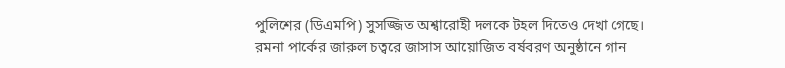পুলিশের (ডিএমপি) সুসজ্জিত অশ্বারোহী দলকে টহল দিতেও দেখা গেছে।
রমনা পার্কের জারুল চত্বরে জাসাস আয়োজিত বর্ষবরণ অনুষ্ঠানে গান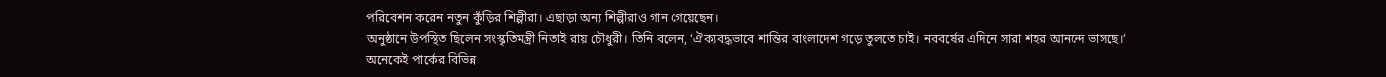পরিবেশন করেন নতুন কুঁড়ির শিল্পীরা। এছাড়া অন্য শিল্পীরাও গান গেয়েছেন।
অনুষ্ঠানে উপস্থিত ছিলেন সংস্কৃতিমন্ত্রী নিতাই রায় চৌধুরী। তিনি বলেন, ‘ঐক্যবদ্ধভাবে শান্তির বাংলাদেশ গড়ে তুলতে চাই। নববর্ষের এদিনে সারা শহর আনন্দে ভাসছে।’
অনেকেই পার্কের বিভিন্ন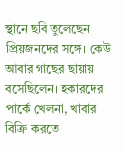স্থানে ছবি তুলেছেন প্রিয়জনদের সঙ্গে। কেউ আবার গাছের ছায়ায় বসেছিলেন। হকারদের পার্কে খেলনা, খাবার বিক্রি করতে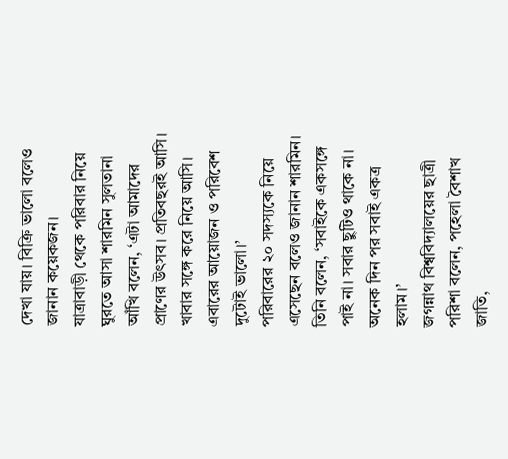দেখা যায়। বিক্রি ভালো বলেও জানান কয়েকজন।
যাত্রাবাড়ী থেকে পরিবার নিয়ে ঘুরতে আসা শারমিন সুলতানা আঁখি বলেন, ‘এটা আমাদের প্রাণের উৎসব। প্রতিবছরই আসি। খাবার সঙ্গে করে নিয়ে আসি। এবারের আয়োজন ও পরিবেশ দুটোই ভালো।’
পরিবারের ২০ সদস্যকে নিয়ে এসেছেন বলেও জানান শারমিন। তিনি বলেন, ‘সবাইকে একসঙ্গে পাই না। সবার ছুটিও থাকে না। অনেক দিন পর সবাই একত্র হলাম।’
জগন্নাথ বিশ্ববিদ্যালয়ের ছাত্রী পরিশা বলেন, পহেলা বৈশাখ জাতি,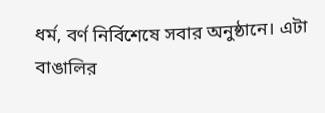ধর্ম, বর্ণ নির্বিশেষে সবার অনুষ্ঠানে। এটা বাঙালির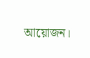আয়োজন।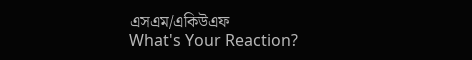এসএম/একিউএফ
What's Your Reaction?